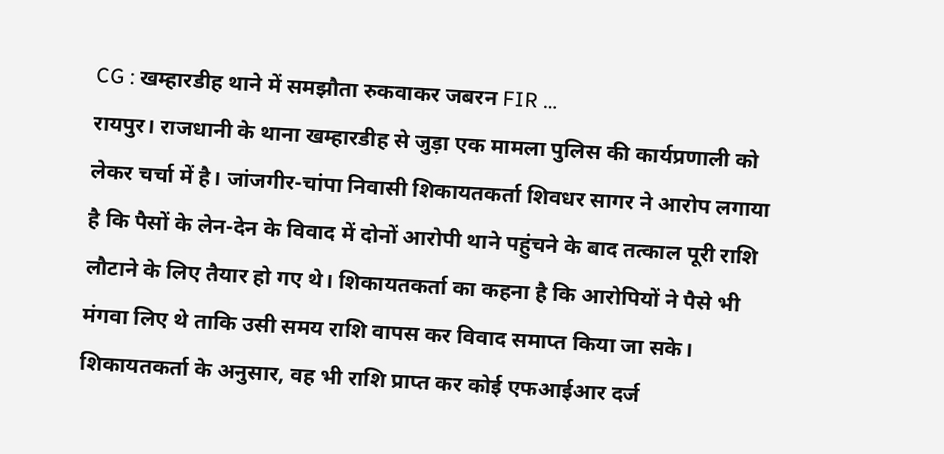CG : खम्हारडीह थाने में समझौता रुकवाकर जबरन FIR …
रायपुर। राजधानी के थाना खम्हारडीह से जुड़ा एक मामला पुलिस की कार्यप्रणाली को लेकर चर्चा में है। जांजगीर-चांपा निवासी शिकायतकर्ता शिवधर सागर ने आरोप लगाया है कि पैसों के लेन-देन के विवाद में दोनों आरोपी थाने पहुंचने के बाद तत्काल पूरी राशि लौटाने के लिए तैयार हो गए थे। शिकायतकर्ता का कहना है कि आरोपियों ने पैसे भी मंगवा लिए थे ताकि उसी समय राशि वापस कर विवाद समाप्त किया जा सके। शिकायतकर्ता के अनुसार, वह भी राशि प्राप्त कर कोई एफआईआर दर्ज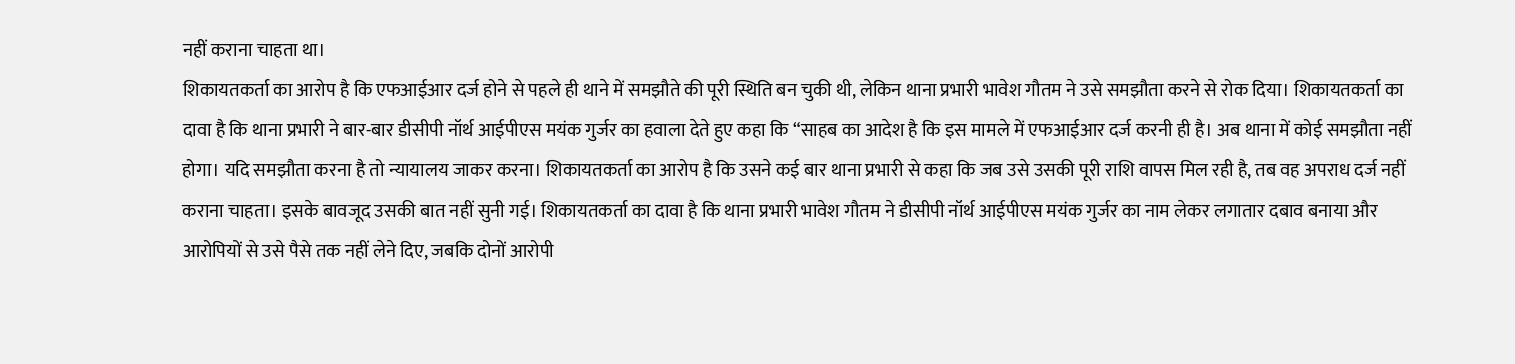नहीं कराना चाहता था।
शिकायतकर्ता का आरोप है कि एफआईआर दर्ज होने से पहले ही थाने में समझौते की पूरी स्थिति बन चुकी थी, लेकिन थाना प्रभारी भावेश गौतम ने उसे समझौता करने से रोक दिया। शिकायतकर्ता का दावा है कि थाना प्रभारी ने बार-बार डीसीपी नॉर्थ आईपीएस मयंक गुर्जर का हवाला देते हुए कहा कि “साहब का आदेश है कि इस मामले में एफआईआर दर्ज करनी ही है। अब थाना में कोई समझौता नहीं होगा। यदि समझौता करना है तो न्यायालय जाकर करना। शिकायतकर्ता का आरोप है कि उसने कई बार थाना प्रभारी से कहा कि जब उसे उसकी पूरी राशि वापस मिल रही है, तब वह अपराध दर्ज नहीं कराना चाहता। इसके बावजूद उसकी बात नहीं सुनी गई। शिकायतकर्ता का दावा है कि थाना प्रभारी भावेश गौतम ने डीसीपी नॉर्थ आईपीएस मयंक गुर्जर का नाम लेकर लगातार दबाव बनाया और आरोपियों से उसे पैसे तक नहीं लेने दिए, जबकि दोनों आरोपी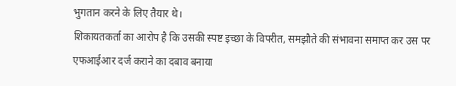भुगतान करने के लिए तैयार थे।
शिकायतकर्ता का आरोप है कि उसकी स्पष्ट इच्छा के विपरीत, समझौते की संभावना समाप्त कर उस पर एफआईआर दर्ज कराने का दबाव बनाया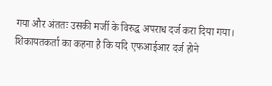गया और अंततः उसकी मर्जी के विरुद्ध अपराध दर्ज करा दिया गया। शिकायतकर्ता का कहना है कि यदि एफआईआर दर्ज होने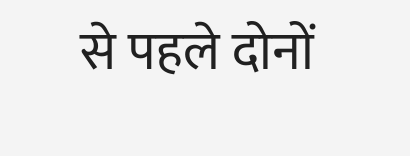से पहले दोनों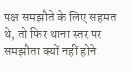पक्ष समझौते के लिए सहमत थे, तो फिर थाना स्तर पर समझौता क्यों नहीं होने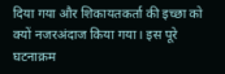दिया गया और शिकायतकर्ता की इच्छा को क्यों नजरअंदाज किया गया। इस पूरे घटनाक्रम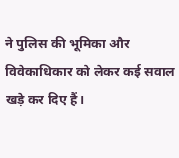ने पुलिस की भूमिका और विवेकाधिकार को लेकर कई सवाल खड़े कर दिए हैं।